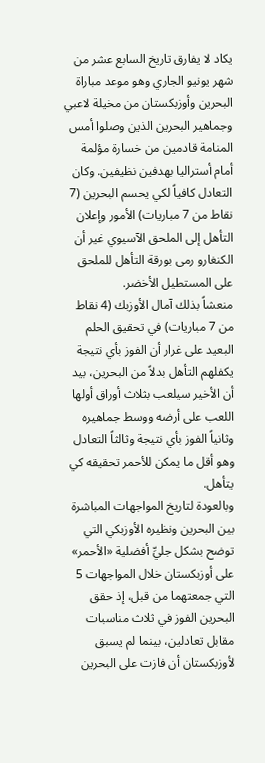يكاد لا يفارق تاريخ السابع عشر من شهر يونيو الجاري وهو موعد مباراة البحرين وأوزبكستان من مخيلة لاعبي وجماهير البحرين الذين وصلوا أمس المنامة قادمين من خسارة مؤلمة أمام أستراليا بهدفين نظيفين. وكان التعادل كافياً لكي يحسم البحرين (7 نقاط من 7 مباريات) الأمور وإعلان التأهل إلى الملحق الآسيوي غير أن الكنغارو رمى بورقة التأهل للملحق على المستطيل الأخضر.
منعشاً بذلك آمال الأوزبك (4 نقاط من 7 مباريات) في تحقيق الحلم البعيد على غرار أن الفوز بأي نتيجة يكفلهم التأهل بدلاً من البحرين، بيد أن الأخير سيلعب بثلاث أوراق أولها اللعب على أرضه ووسط جماهيره وثانياً الفوز بأي نتيجة وثالثاً التعادل وهو أقل ما يمكن للأحمر تحقيقه كي يتأهل.
وبالعودة لتاريخ المواجهات المباشرة بين البحرين ونظيره الأوزبكي التي توضح بشكل جليِّ أفضلية «الأحمر» على أوزبكستان خلال المواجهات 5 التي جمعتهما من قبل، إذ حقق البحرين الفوز في ثلاث مناسبات مقابل تعادلين، بينما لم يسبق لأوزبكستان أن فازت على البحرين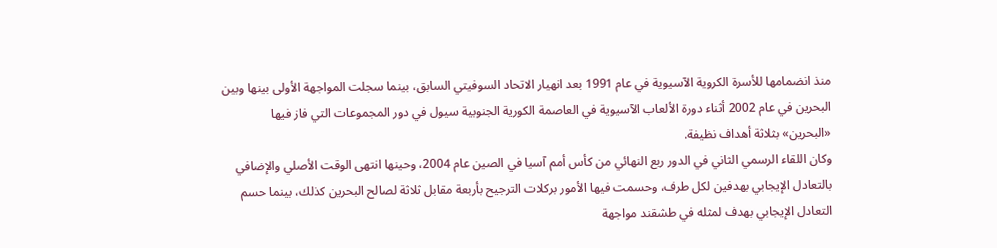منذ انضمامها للأسرة الكروية الآسيوية في عام 1991 بعد انهيار الاتحاد السوفيتي السابق، بينما سجلت المواجهة الأولى بينها وبين البحرين في عام 2002 أثناء دورة الألعاب الآسيوية في العاصمة الكورية الجنوبية سيول في دور المجموعات التي فاز فيها «البحرين» بثلاثة أهداف نظيفة.
وكان اللقاء الرسمي الثاني في الدور ربع النهائي من كأس أمم آسيا في الصين عام 2004، وحينها انتهى الوقت الأصلي والإضافي بالتعادل الإيجابي بهدفين لكل طرف، وحسمت فيها الأمور بركلات الترجيح بأربعة مقابل ثلاثة لصالح البحرين كذلك، بينما حسم التعادل الإيجابي بهدف لمثله في طشقند مواجهة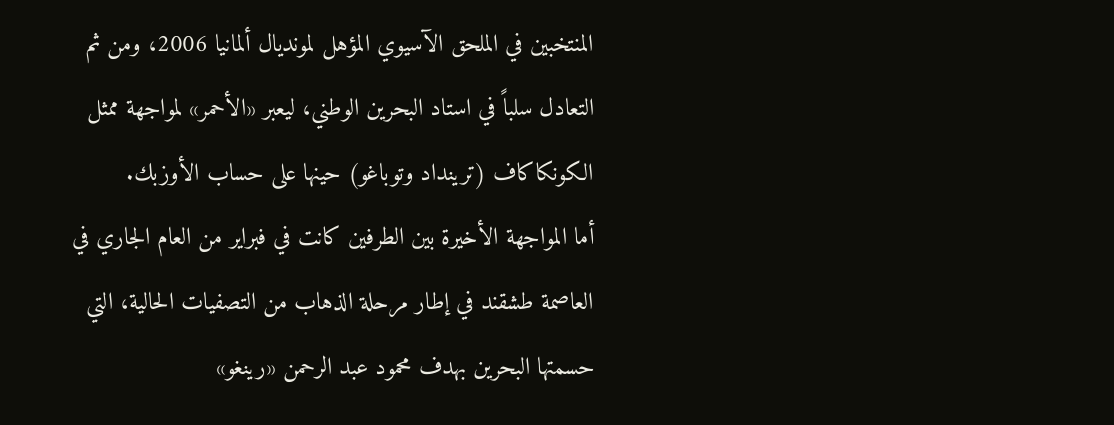المنتخبين في الملحق الآسيوي المؤهل لمونديال ألمانيا 2006، ومن ثم التعادل سلباً في استاد البحرين الوطني، ليعبر «الأحمر» لمواجهة ممثل الكونكاكاف (ترينداد وتوباغو) حينها على حساب الأوزبك.
أما المواجهة الأخيرة بين الطرفين كانت في فبراير من العام الجاري في العاصمة طشقند في إطار مرحلة الذهاب من التصفيات الحالية، التي حسمتها البحرين بهدف محمود عبد الرحمن «رينغو»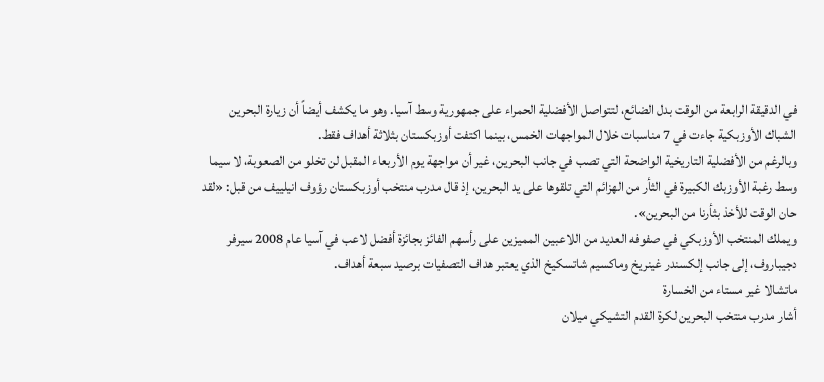في الدقيقة الرابعة من الوقت بدل الضائع، لتتواصل الأفضلية الحمراء على جمهورية وسط آسيا. وهو ما يكشف أيضاً أن زيارة البحرين الشباك الأوزبكية جاءت في 7 مناسبات خلال المواجهات الخمس، بينما اكتفت أوزبكستان بثلاثة أهداف فقط.
وبالرغم من الأفضلية التاريخية الواضحة التي تصب في جانب البحرين، غير أن مواجهة يوم الأربعاء المقبل لن تخلو من الصعوبة، لا سيما وسط رغبة الأوزبك الكبيرة في الثأر من الهزائم التي تلقوها على يد البحرين، إذ قال مدرب منتخب أوزبكستان رؤوف انيلييف من قبل: «لقد حان الوقت للأخذ بثأرنا من البحرين».
ويملك المنتخب الأوزبكي في صفوفه العديد من اللاعبين المميزين على رأسهم الفائز بجائزة أفضل لاعب في آسيا عام 2008 سيرفر دجيباروف، إلى جانب إلكسندر غينريخ وماكسيم شاتسكيخ الذي يعتبر هداف التصفيات برصيد سبعة أهداف.
ماتشالا غير مستاء من الخسارة
أشار مدرب منتخب البحرين لكرة القدم التشيكي ميلان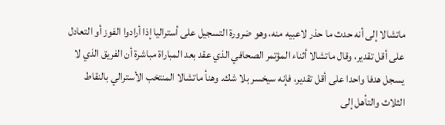ماتشالا إلى أنه حدث ما حذر لاعبيه منه، وهو ضرورة التسجيل على أستراليا إذا أرادوا الفوز أو التعادل على أقل تقدير، وقال ماتشالا أثناء المؤتمر الصحافي الذي عقد بعد المباراة مباشرة أن الفريق الذي لا يسجل هدفا واحدا على أقل تقدير، فإنه سيخسر بلا شك. وهنأ ماتشالا المنتخب الأسترالي بالنقاط الثلاث والتأهل إلى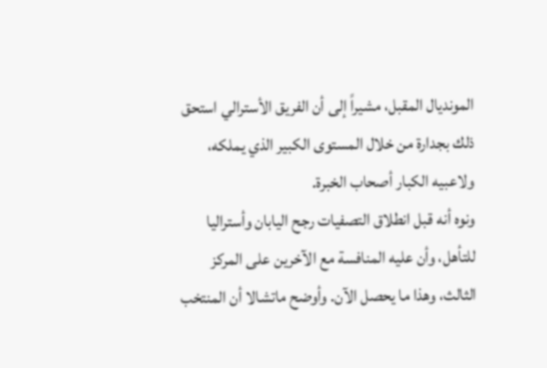المونديال المقبل، مشيراً إلى أن الفريق الأسترالي استحق ذلك بجدارة من خلال المستوى الكبير الذي يملكه، ولاعبيه الكبار أصحاب الخبرة.
ونوه أنه قبل انطلاق التصفيات رجح اليابان وأستراليا للتأهل، وأن عليه المنافسة مع الآخرين على المركز الثالث، وهذا ما يحصل الآن. وأوضح ماتشالا أن المنتخب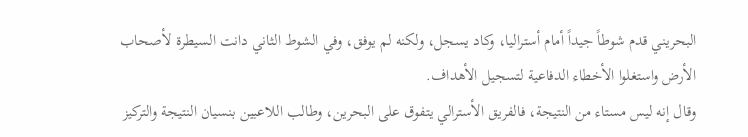البحريني قدم شوطاً جيداً أمام أستراليا، وكاد يسجل، ولكنه لم يوفق، وفي الشوط الثاني دانت السيطرة لأصحاب الأرض واستغلوا الأخطاء الدفاعية لتسجيل الأهداف.
وقال إنه ليس مستاء من النتيجة، فالفريق الأسترالي يتفوق على البحرين، وطالب اللاعبين بنسيان النتيجة والتركيز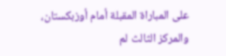على المباراة المقبلة أمام أوزبكستان، والمركز الثالث لم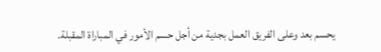يحسم بعد وعلى الفريق العمل بجدية من أجل حسم الأمور في المباراة المقبلة.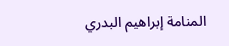المنامة إبراهيم البدري